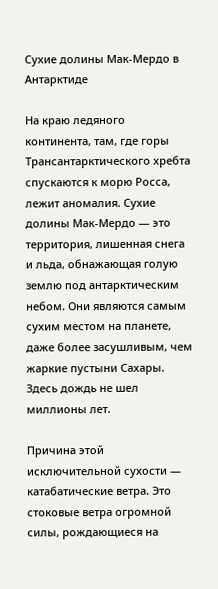Сухие долины Мак-Мердо в Антарктиде

На краю ледяного континента, там, где горы Трансантарктического хребта спускаются к морю Росса, лежит аномалия. Сухие долины Мак-Мердо — это территория, лишенная снега и льда, обнажающая голую землю под антарктическим небом. Они являются самым сухим местом на планете, даже более засушливым, чем жаркие пустыни Сахары. Здесь дождь не шел миллионы лет.

Причина этой исключительной сухости — катабатические ветра. Это стоковые ветра огромной силы, рождающиеся на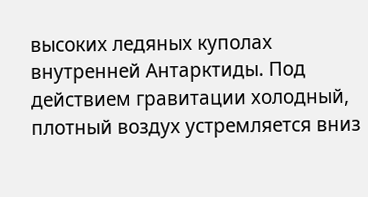высоких ледяных куполах внутренней Антарктиды. Под действием гравитации холодный, плотный воздух устремляется вниз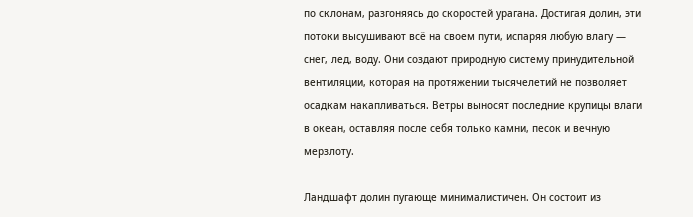по склонам, разгоняясь до скоростей урагана. Достигая долин, эти потоки высушивают всё на своем пути, испаряя любую влагу — снег, лед, воду. Они создают природную систему принудительной вентиляции, которая на протяжении тысячелетий не позволяет осадкам накапливаться. Ветры выносят последние крупицы влаги в океан, оставляя после себя только камни, песок и вечную мерзлоту.

Ландшафт долин пугающе минималистичен. Он состоит из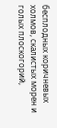бесплодных коричневых холмов, скалистых морен и голых плоскогорий,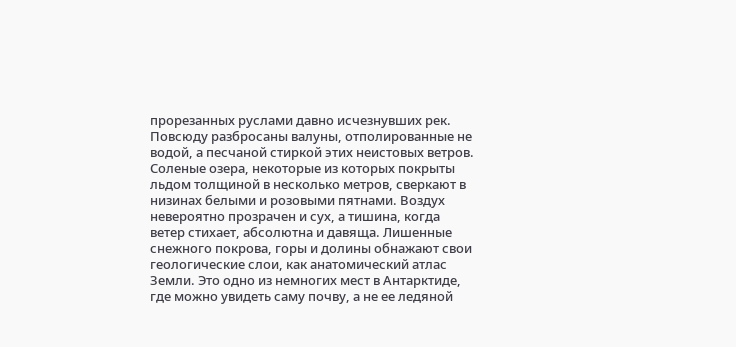прорезанных руслами давно исчезнувших рек. Повсюду разбросаны валуны, отполированные не водой, а песчаной стиркой этих неистовых ветров. Соленые озера, некоторые из которых покрыты льдом толщиной в несколько метров, сверкают в низинах белыми и розовыми пятнами. Воздух невероятно прозрачен и сух, а тишина, когда ветер стихает, абсолютна и давяща. Лишенные снежного покрова, горы и долины обнажают свои геологические слои, как анатомический атлас Земли. Это одно из немногих мест в Антарктиде, где можно увидеть саму почву, а не ее ледяной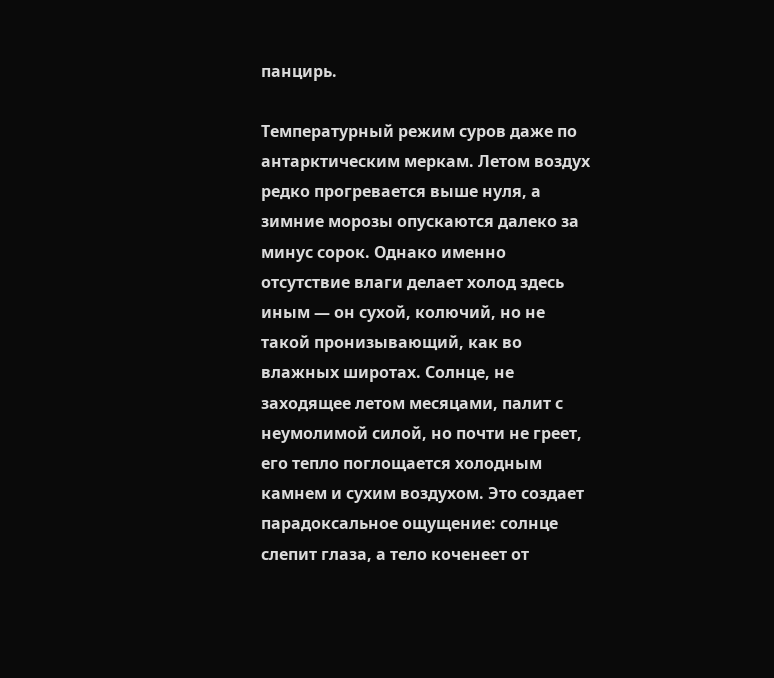панцирь.

Температурный режим суров даже по антарктическим меркам. Летом воздух редко прогревается выше нуля, а зимние морозы опускаются далеко за минус сорок. Однако именно отсутствие влаги делает холод здесь иным — он сухой, колючий, но не такой пронизывающий, как во влажных широтах. Солнце, не заходящее летом месяцами, палит с неумолимой силой, но почти не греет, его тепло поглощается холодным камнем и сухим воздухом. Это создает парадоксальное ощущение: солнце слепит глаза, а тело коченеет от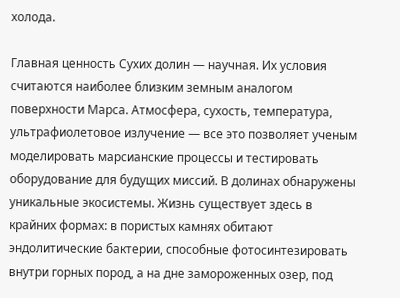холода.

Главная ценность Сухих долин — научная. Их условия считаются наиболее близким земным аналогом поверхности Марса. Атмосфера, сухость, температура, ультрафиолетовое излучение — все это позволяет ученым моделировать марсианские процессы и тестировать оборудование для будущих миссий. В долинах обнаружены уникальные экосистемы. Жизнь существует здесь в крайних формах: в пористых камнях обитают эндолитические бактерии, способные фотосинтезировать внутри горных пород, а на дне замороженных озер, под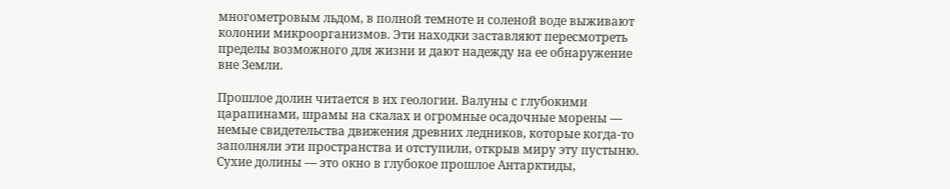многометровым льдом, в полной темноте и соленой воде выживают колонии микроорганизмов. Эти находки заставляют пересмотреть пределы возможного для жизни и дают надежду на ее обнаружение вне Земли.

Прошлое долин читается в их геологии. Валуны с глубокими царапинами, шрамы на скалах и огромные осадочные морены — немые свидетельства движения древних ледников, которые когда-то заполняли эти пространства и отступили, открыв миру эту пустыню. Сухие долины — это окно в глубокое прошлое Антарктиды,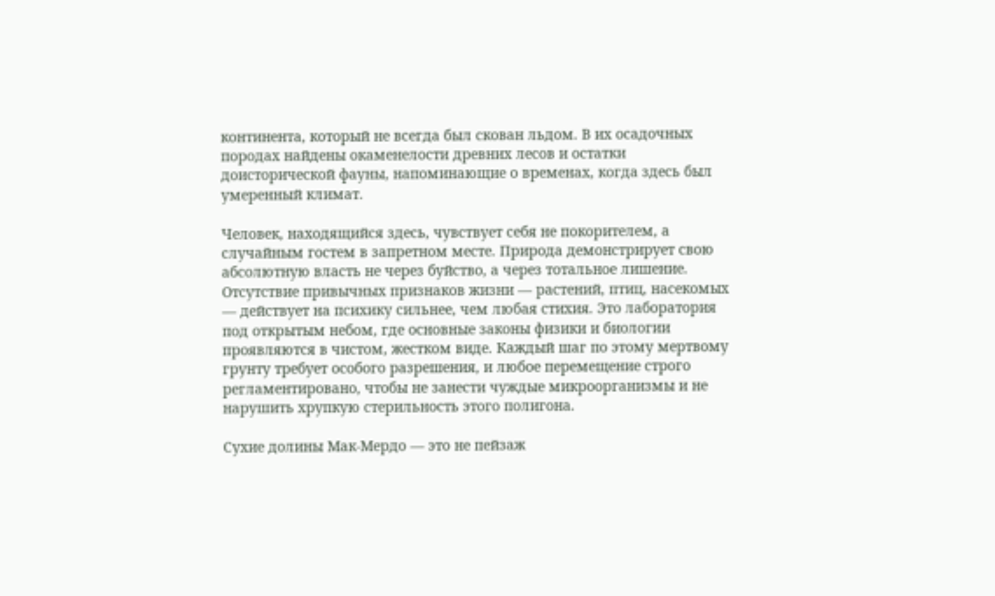континента, который не всегда был скован льдом. В их осадочных породах найдены окаменелости древних лесов и остатки доисторической фауны, напоминающие о временах, когда здесь был умеренный климат.

Человек, находящийся здесь, чувствует себя не покорителем, а случайным гостем в запретном месте. Природа демонстрирует свою абсолютную власть не через буйство, а через тотальное лишение. Отсутствие привычных признаков жизни — растений, птиц, насекомых — действует на психику сильнее, чем любая стихия. Это лаборатория под открытым небом, где основные законы физики и биологии проявляются в чистом, жестком виде. Каждый шаг по этому мертвому грунту требует особого разрешения, и любое перемещение строго регламентировано, чтобы не занести чуждые микроорганизмы и не нарушить хрупкую стерильность этого полигона.

Сухие долины Мак-Мердо — это не пейзаж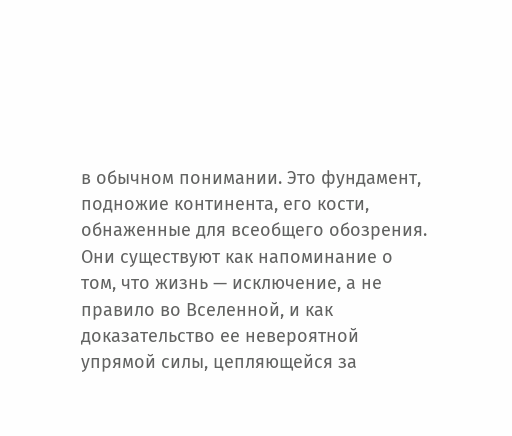в обычном понимании. Это фундамент, подножие континента, его кости, обнаженные для всеобщего обозрения. Они существуют как напоминание о том, что жизнь — исключение, а не правило во Вселенной, и как доказательство ее невероятной упрямой силы, цепляющейся за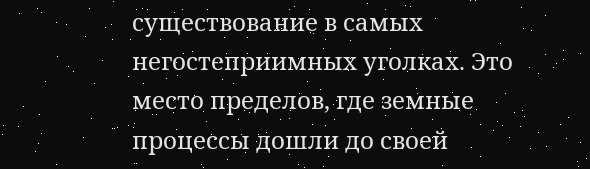существование в самых негостеприимных уголках. Это место пределов, где земные процессы дошли до своей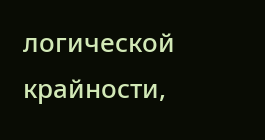логической крайности,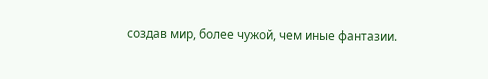создав мир, более чужой, чем иные фантазии.